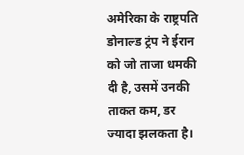अमेरिका के राष्ट्रपति डोनाल्ड ट्रंप ने ईरान को जो ताजा धमकी दी है, उसमें उनकी ताकत कम, डर ज्यादा झलकता है।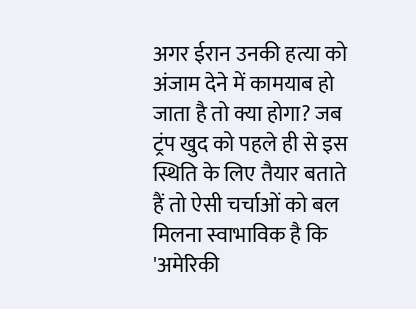अगर ईरान उनकी हत्या को अंजाम देने में कामयाब हो जाता है तो क्या होगा? जब ट्रंप खुद को पहले ही से इस स्थिति के लिए तैयार बताते हैं तो ऐसी चर्चाओं को बल मिलना स्वाभाविक है कि 'अमेरिकी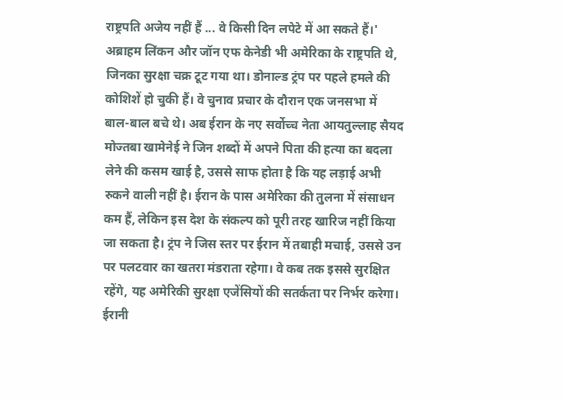राष्ट्रपति अजेय नहीं हैं ... वे किसी दिन लपेटे में आ सकते हैं।' अब्राहम लिंकन और जॉन एफ केनेडी भी अमेरिका के राष्ट्रपति थे, जिनका सुरक्षा चक्र टूट गया था। डोनाल्ड ट्रंप पर पहले हमले की कोशिशें हो चुकी हैं। वे चुनाव प्रचार के दौरान एक जनसभा में बाल-बाल बचे थे। अब ईरान के नए सर्वोच्च नेता आयतुल्लाह सैयद मोज्तबा खामेनेई ने जिन शब्दों में अपने पिता की हत्या का बदला लेने की कसम खाई है, उससे साफ होता है कि यह लड़ाई अभी रुकने वाली नहीं है। ईरान के पास अमेरिका की तुलना में संसाधन कम हैं, लेकिन इस देश के संकल्प को पूरी तरह खारिज नहीं किया जा सकता है। ट्रंप ने जिस स्तर पर ईरान में तबाही मचाई, उससे उन पर पलटवार का खतरा मंडराता रहेगा। वे कब तक इससे सुरक्षित रहेंगे, यह अमेरिकी सुरक्षा एजेंसियों की सतर्कता पर निर्भर करेगा। ईरानी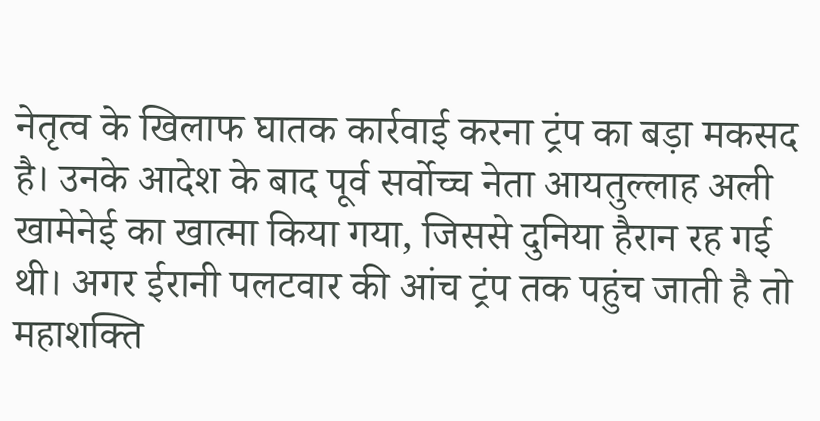नेतृत्व के खिलाफ घातक कार्रवाई करना ट्रंप का बड़ा मकसद है। उनके आदेश के बाद पूर्व सर्वोच्च नेता आयतुल्लाह अली खामेनेई का खात्मा किया गया, जिससे दुनिया हैरान रह गई थी। अगर ईरानी पलटवार की आंच ट्रंप तक पहुंच जाती है तो महाशक्ति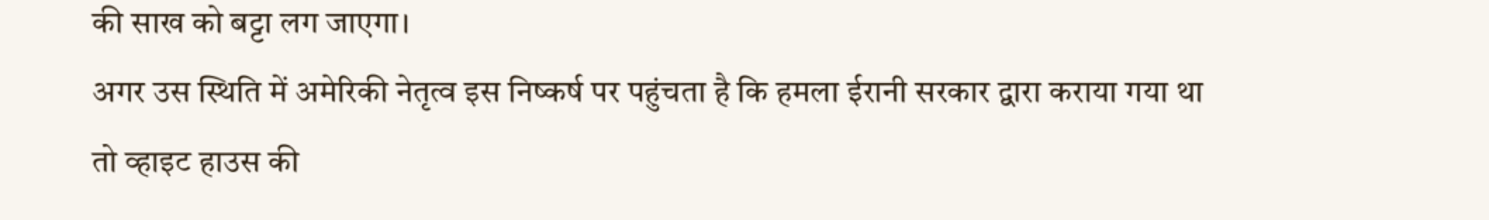की साख को बट्टा लग जाएगा।
अगर उस स्थिति में अमेरिकी नेतृत्व इस निष्कर्ष पर पहुंचता है कि हमला ईरानी सरकार द्वारा कराया गया था तो व्हाइट हाउस की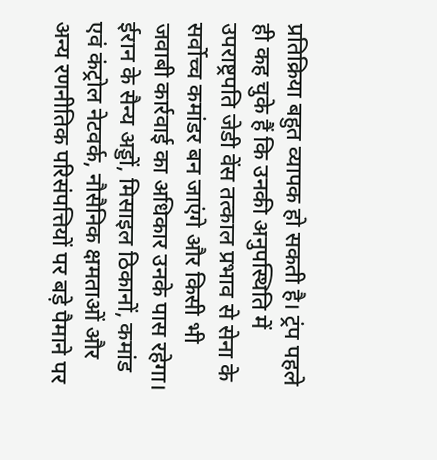प्रतिक्रिया बहुत व्यापक हो सकती है। ट्रंप पहले ही कह चुके हैं कि उनकी अनुपस्थिति में उपराष्ट्रपति जेडी वेंस तत्काल प्रभाव से सेना के सर्वोच्च कमांडर बन जाएंगे और किसी भी जवाबी कार्रवाई का अधिकार उनके पास रहेगा। ईरान के सैन्य अड्डों, मिसाइल ठिकानों, कमांड एवं कंट्रोल नेटवर्क, नौसैनिक क्षमताओं और अन्य रणनीतिक परिसंपत्तियों पर बड़े पैमाने पर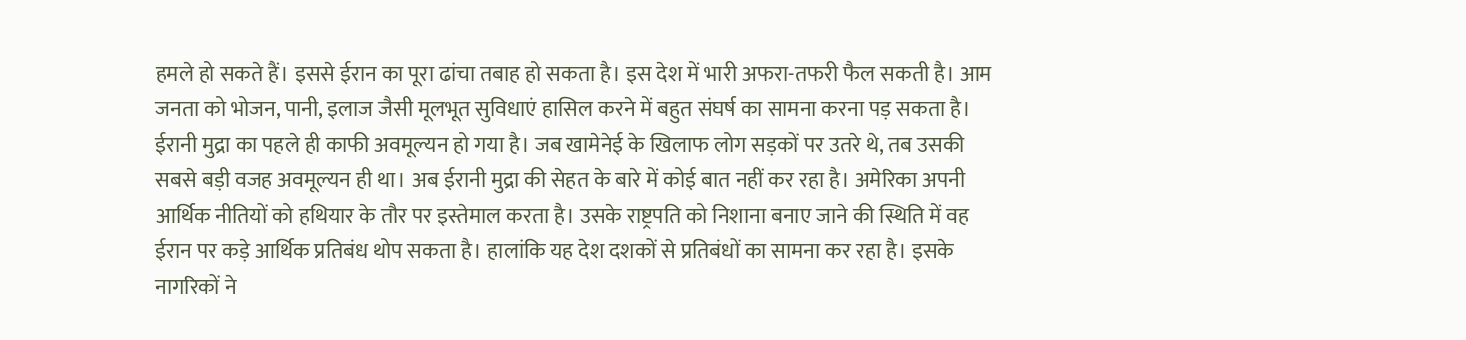हमले हो सकते हैं। इससे ईरान का पूरा ढांचा तबाह हो सकता है। इस देश में भारी अफरा-तफरी फैल सकती है। आम जनता को भोजन, पानी, इलाज जैसी मूलभूत सुविधाएं हासिल करने में बहुत संघर्ष का सामना करना पड़ सकता है। ईरानी मुद्रा का पहले ही काफी अवमूल्यन हो गया है। जब खामेनेई के खिलाफ लोग सड़कों पर उतरे थे, तब उसकी सबसे बड़ी वजह अवमूल्यन ही था। अब ईरानी मुद्रा की सेहत के बारे में कोई बात नहीं कर रहा है। अमेरिका अपनी आर्थिक नीतियों को हथियार के तौर पर इस्तेमाल करता है। उसके राष्ट्रपति को निशाना बनाए जाने की स्थिति में वह ईरान पर कड़े आर्थिक प्रतिबंध थोप सकता है। हालांकि यह देश दशकों से प्रतिबंधों का सामना कर रहा है। इसके नागरिकों ने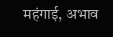महंगाई, अभाव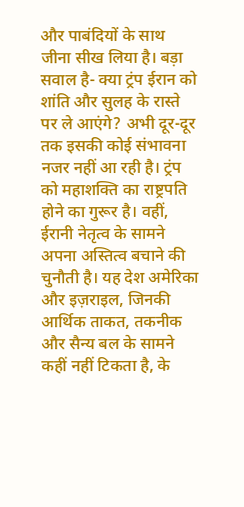और पाबंदियों के साथ जीना सीख लिया है। बड़ा सवाल है- क्या ट्रंप ईरान को शांति और सुलह के रास्ते पर ले आएंगे? अभी दूर-दूर तक इसकी कोई संभावना नजर नहीं आ रही है। ट्रंप को महाशक्ति का राष्ट्रपति होने का गुरूर है। वहीं, ईरानी नेतृत्व के सामने अपना अस्तित्व बचाने की चुनौती है। यह देश अमेरिका और इज़राइल, जिनकी आर्थिक ताकत, तकनीक और सैन्य बल के सामने कहीं नहीं टिकता है, के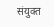संयुक्त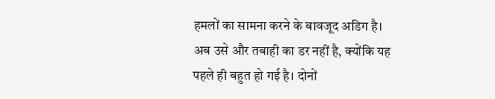हमलों का सामना करने के बावजूद अडिग है। अब उसे और तबाही का डर नहीं है, क्योंकि यह पहले ही बहुत हो गई है। दोनों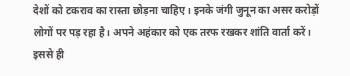देशों को टकराव का रास्ता छोड़ना चाहिए। इनके जंगी जुनून का असर करोड़ों लोगों पर पड़ रहा है। अपने अहंकार को एक तरफ रखकर शांति वार्ता करें। इससे ही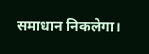समाधान निकलेगा।